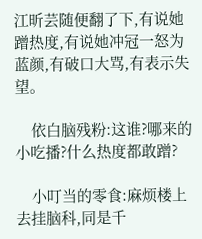江昕芸随便翻了下,有说她蹭热度,有说她冲冠一怒为蓝颜,有破口大骂,有表示失望。

    依白脑残粉:这谁?哪来的小吃播?什么热度都敢蹭?

    小叮当的零食:麻烦楼上去挂脑科,同是千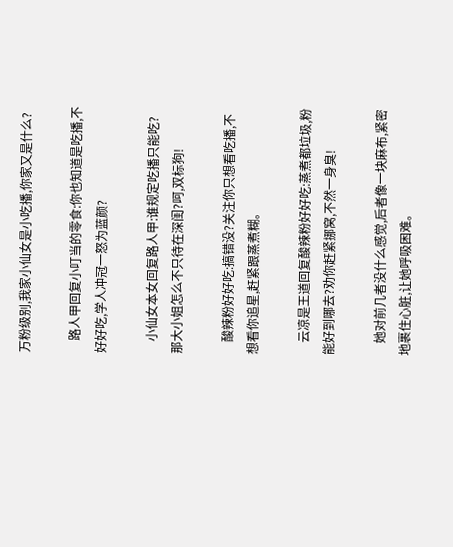万粉级别,我家小仙女是小吃播,你家又是什么?

    路人甲回复小叮当的零食:你也知道是吃播,不好好吃,学人冲冠一怒为蓝颜?

    小仙女本女回复路人甲:谁规定吃播只能吃?那大小姐怎么不只待在深闺?呵,双标狗!

    酸辣粉好好吃:搞错没?关注你只想看吃播,不想看你追星,赶紧跟蒸煮糊。

    云凉是王道回复酸辣粉好好吃:蒸煮都垃圾,粉能好到哪去?劝你赶紧挪窝,不然一身臭!

    她对前几者没什么感觉,后者像一块麻布,紧密地裹住心脏,让她呼吸困难。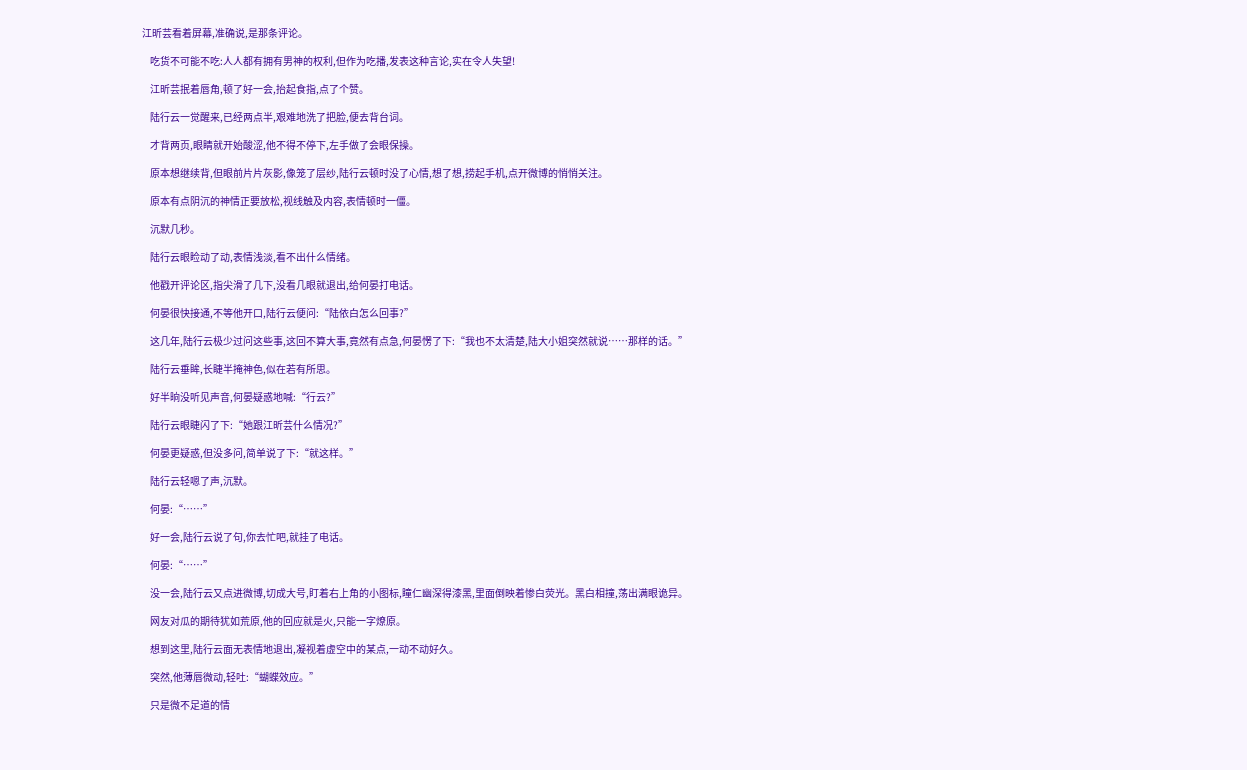江昕芸看着屏幕,准确说,是那条评论。

    吃货不可能不吃:人人都有拥有男神的权利,但作为吃播,发表这种言论,实在令人失望!

    江昕芸抿着唇角,顿了好一会,抬起食指,点了个赞。

    陆行云一觉醒来,已经两点半,艰难地洗了把脸,便去背台词。

    才背两页,眼睛就开始酸涩,他不得不停下,左手做了会眼保操。

    原本想继续背,但眼前片片灰影,像笼了层纱,陆行云顿时没了心情,想了想,捞起手机,点开微博的悄悄关注。

    原本有点阴沉的神情正要放松,视线触及内容,表情顿时一僵。

    沉默几秒。

    陆行云眼睑动了动,表情浅淡,看不出什么情绪。

    他戳开评论区,指尖滑了几下,没看几眼就退出,给何晏打电话。

    何晏很快接通,不等他开口,陆行云便问:“陆依白怎么回事?”

    这几年,陆行云极少过问这些事,这回不算大事,竟然有点急,何晏愣了下:“我也不太清楚,陆大小姐突然就说……那样的话。”

    陆行云垂眸,长睫半掩神色,似在若有所思。

    好半晌没听见声音,何晏疑惑地喊:“行云?”

    陆行云眼睫闪了下:“她跟江昕芸什么情况?”

    何晏更疑惑,但没多问,简单说了下:“就这样。”

    陆行云轻嗯了声,沉默。

    何晏:“……”

    好一会,陆行云说了句,你去忙吧,就挂了电话。

    何晏:“……”

    没一会,陆行云又点进微博,切成大号,盯着右上角的小图标,瞳仁幽深得漆黑,里面倒映着惨白荧光。黑白相撞,荡出满眼诡异。

    网友对瓜的期待犹如荒原,他的回应就是火,只能一字燎原。

    想到这里,陆行云面无表情地退出,凝视着虚空中的某点,一动不动好久。

    突然,他薄唇微动,轻吐:“蝴蝶效应。”

    只是微不足道的情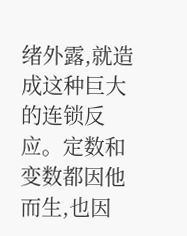绪外露,就造成这种巨大的连锁反应。定数和变数都因他而生,也因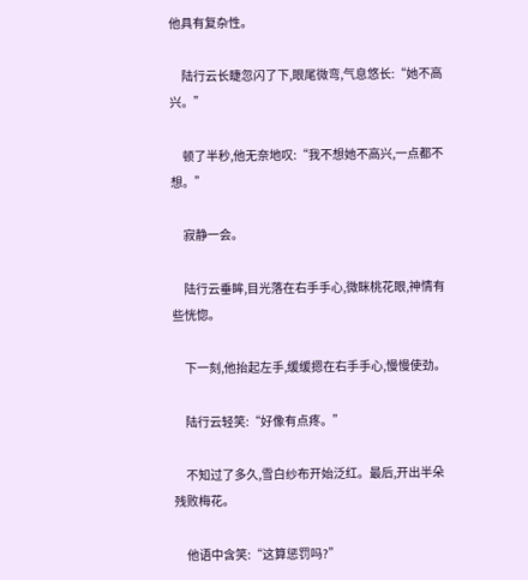他具有复杂性。

    陆行云长睫忽闪了下,眼尾微弯,气息悠长:“她不高兴。”

    顿了半秒,他无奈地叹:“我不想她不高兴,一点都不想。”

    寂静一会。

    陆行云垂眸,目光落在右手手心,微眯桃花眼,神情有些恍惚。

    下一刻,他抬起左手,缓缓摁在右手手心,慢慢使劲。

    陆行云轻笑:“好像有点疼。”

    不知过了多久,雪白纱布开始泛红。最后,开出半朵残败梅花。

    他语中含笑:“这算惩罚吗?”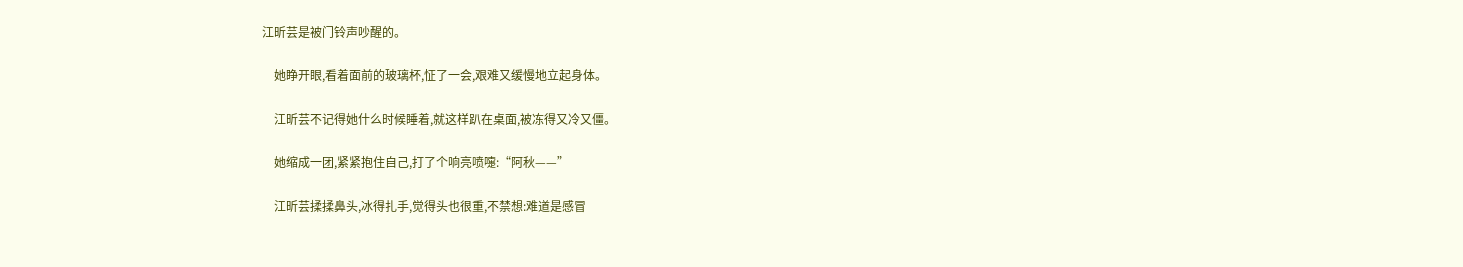江昕芸是被门铃声吵醒的。

    她睁开眼,看着面前的玻璃杯,怔了一会,艰难又缓慢地立起身体。

    江昕芸不记得她什么时候睡着,就这样趴在桌面,被冻得又冷又僵。

    她缩成一团,紧紧抱住自己,打了个响亮喷嚏:“阿秋——”

    江昕芸揉揉鼻头,冰得扎手,觉得头也很重,不禁想:难道是感冒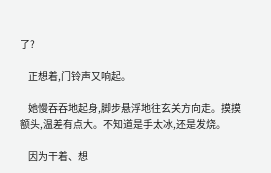了?

    正想着,门铃声又响起。

    她慢吞吞地起身,脚步悬浮地往玄关方向走。摸摸额头,温差有点大。不知道是手太冰,还是发烧。

    因为干着、想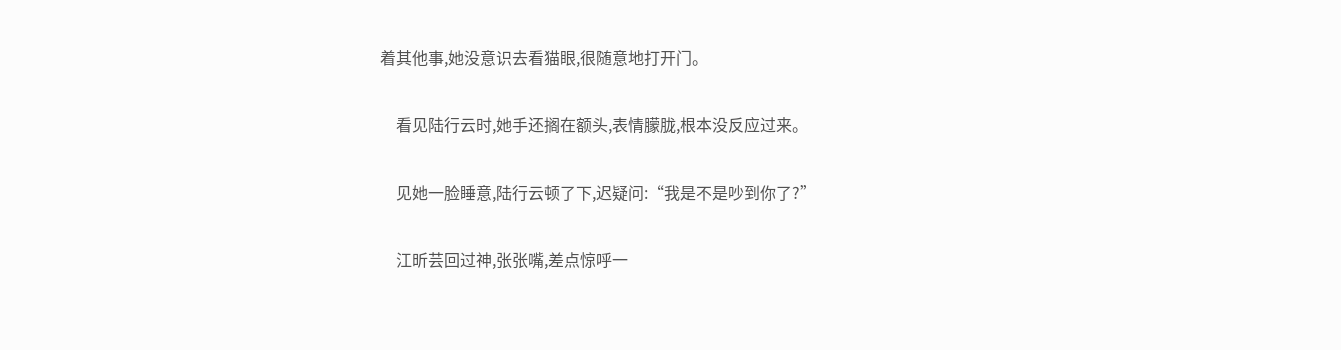着其他事,她没意识去看猫眼,很随意地打开门。

    看见陆行云时,她手还搁在额头,表情朦胧,根本没反应过来。

    见她一脸睡意,陆行云顿了下,迟疑问:“我是不是吵到你了?”

    江昕芸回过神,张张嘴,差点惊呼一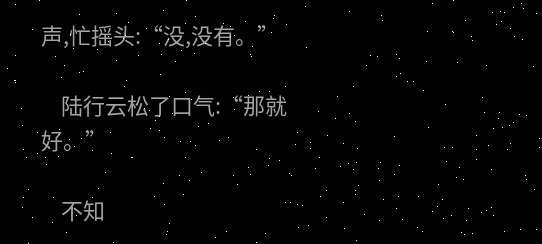声,忙摇头:“没,没有。”

    陆行云松了口气:“那就好。”

    不知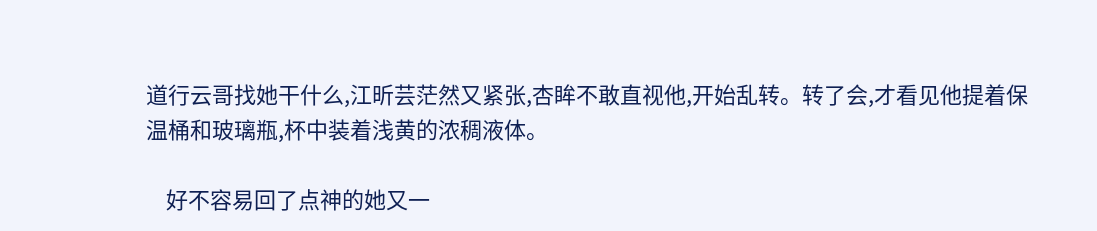道行云哥找她干什么,江昕芸茫然又紧张,杏眸不敢直视他,开始乱转。转了会,才看见他提着保温桶和玻璃瓶,杯中装着浅黄的浓稠液体。

    好不容易回了点神的她又一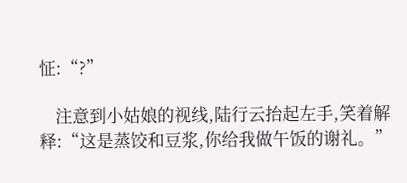怔:“?”

    注意到小姑娘的视线,陆行云抬起左手,笑着解释:“这是蒸饺和豆浆,你给我做午饭的谢礼。”